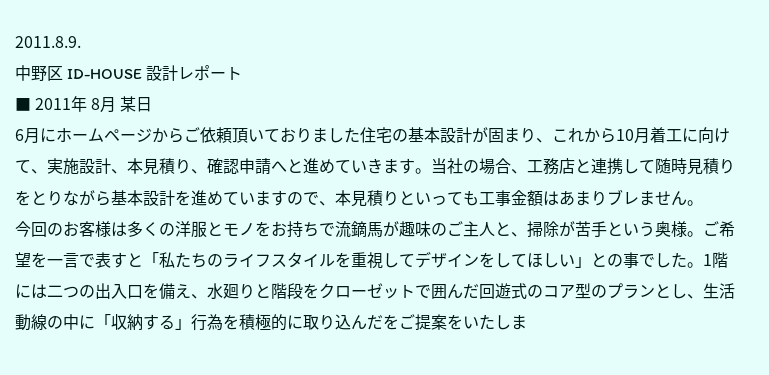2011.8.9.
中野区 ID-HOUSE 設計レポート
■ 2011年 8月 某日
6月にホームページからご依頼頂いておりました住宅の基本設計が固まり、これから10月着工に向けて、実施設計、本見積り、確認申請へと進めていきます。当社の場合、工務店と連携して随時見積りをとりながら基本設計を進めていますので、本見積りといっても工事金額はあまりブレません。
今回のお客様は多くの洋服とモノをお持ちで流鏑馬が趣味のご主人と、掃除が苦手という奥様。ご希望を一言で表すと「私たちのライフスタイルを重視してデザインをしてほしい」との事でした。1階には二つの出入口を備え、水廻りと階段をクローゼットで囲んだ回遊式のコア型のプランとし、生活動線の中に「収納する」行為を積極的に取り込んだをご提案をいたしま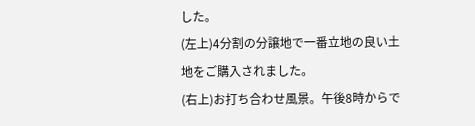した。
(左上)4分割の分譲地で一番立地の良い土地をご購入されました。
(右上)お打ち合わせ風景。午後8時からで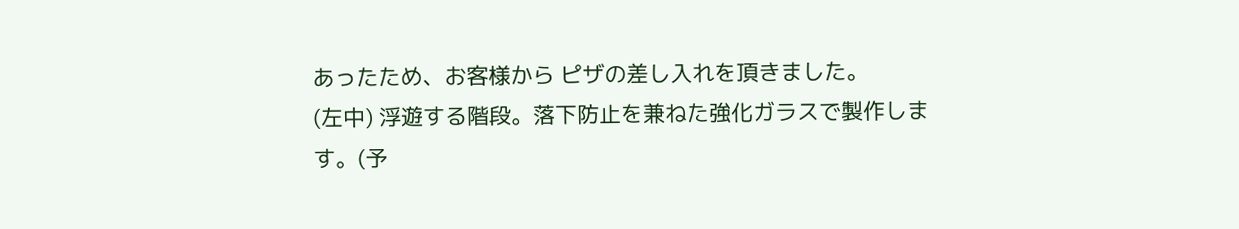あったため、お客様から ピザの差し入れを頂きました。
(左中) 浮遊する階段。落下防止を兼ねた強化ガラスで製作します。(予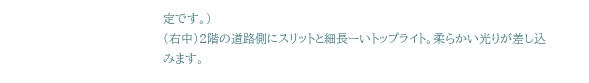定です。)
(右中)2階の道路側にスリットと細長ーいトップライト。柔らかい光りが差し込みます。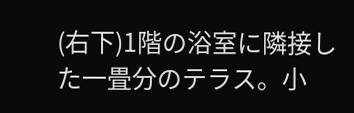(右下)1階の浴室に隣接した一畳分のテラス。小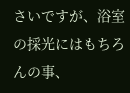さいですが、浴室の採光にはもちろんの事、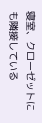寝室、クローゼットにも隣接している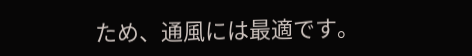ため、通風には最適です。